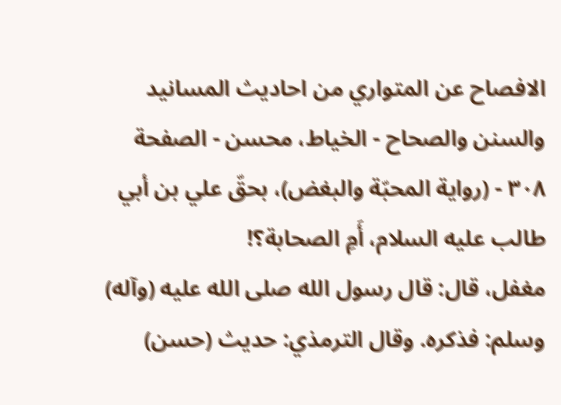الافصاح عن المتواري من احاديث المسانيد والسنن والصحاح - الخياط، محسن - الصفحة ٣٠٨ - (رواية المحبّة والبغض)، بحقّ علي بن أبي طالب عليه السلام، أَمِ الصحابة؟!
مغفل، قال: قال رسول الله صلى الله عليه (وآله) وسلم: فذكره. وقال الترمذي: حديث (حسن)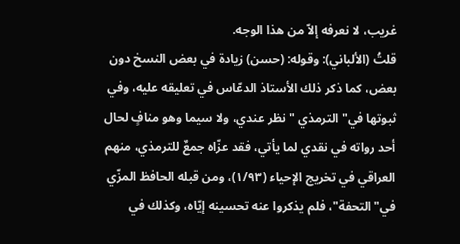غريب، لا نعرفه إلاّ من هذا الوجه.
قلتُ (الألباني): وقوله: (حسن) زيادة في بعض النسخ دون بعض، كما ذكر ذلك الأستاذ الدعّاس في تعليقه عليه، وفي ثبوتها في" الترمذي " نظر عندي، ولا سيما وهو منافٍ لحال أحد رواته في نقدي لما يأتي، فقد عزّاه جمعٌ للترمذي، منهم العراقي في تخريج الإحياء (١/٩٣)، ومن قبله الحافظ المزّي في"التحفة"، فلم يذكروا عنه تحسينه إيّاه، وكذلك في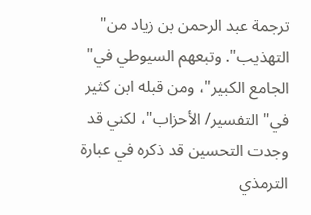ترجمة عبد الرحمن بن زياد من" التهذيب". وتبعهم السيوطي في" الجامع الكبير"، ومن قبله ابن كثير في" التفسير/ الأحزاب"، لكني قد وجدت التحسين قد ذكره في عبارة الترمذي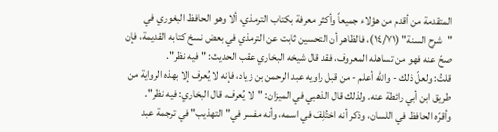المتقدمة من أقدم من هؤلاء جميعاً وأكثر معرفة بكتاب الترمذي، ألا وهو الحافظ البغوري في "شرح السنة" (١٤/٧١)، فالظاهر أن التحسين ثابت عن الترمذي في بعض نسخ كتابه القديمة، فإن صحّ عنه فهو من تساهله المعروف، فقد قال شيخه البخاري عقب الحديث: "فيه نظر".
قلتُ: ولعلّ ذلك - والله أعلم - من قبل راويه عبد الرحمن بن زياد، فإنه لا يُعرف إلا بهذه الرواية من طريق ابن أبي رائطة عنه. ولذلك قال الذهبي في الميزان: "لا يُعرف، قال البخاري: فيه نظر".
وأقرّه الحافظ في اللسان، وذكر أنه اختُلِفَ في اسمه، وأنه مفسر في" التهذيب" في ترجمة عبد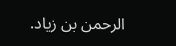الرحمن بن زياد.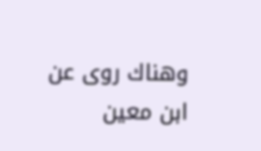وهناك روى عن ابن معين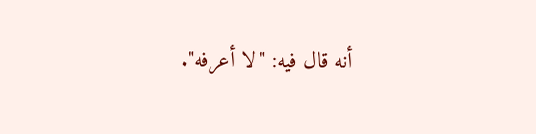أنه قال فيه: "لا أعرفه".